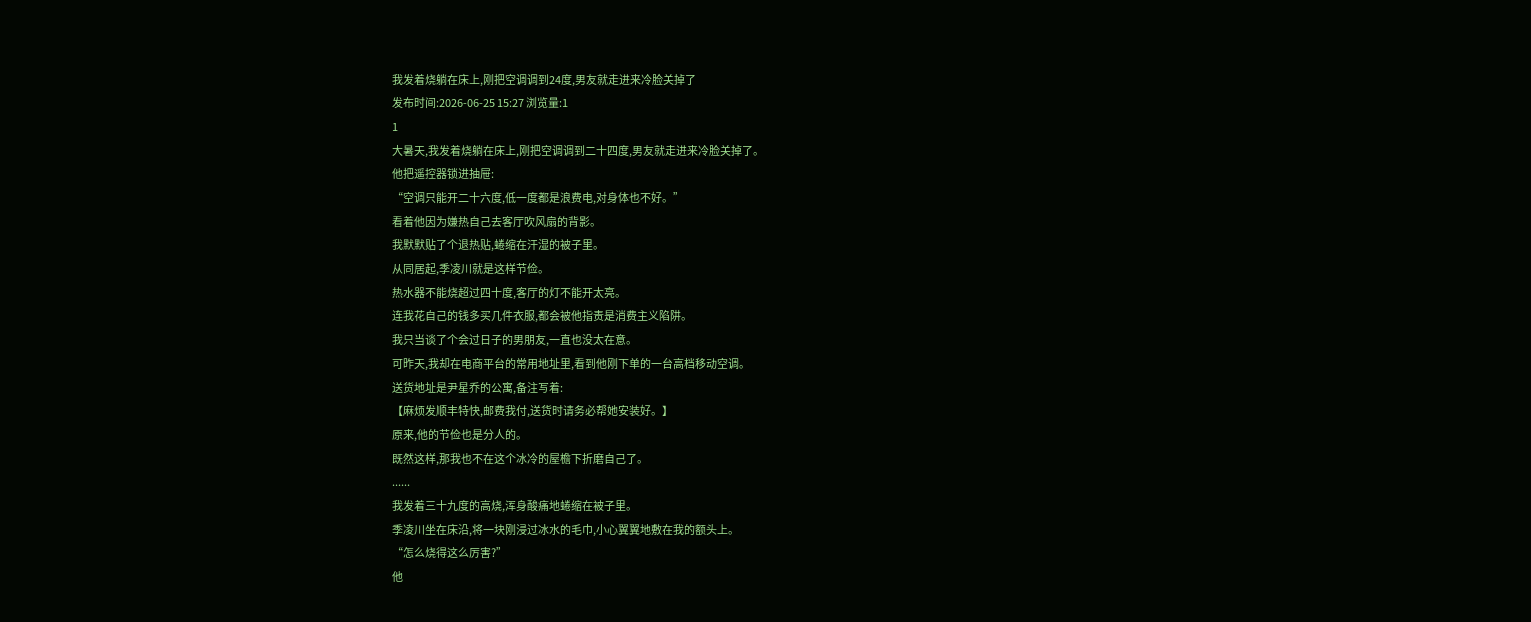我发着烧躺在床上,刚把空调调到24度,男友就走进来冷脸关掉了
发布时间:2026-06-25 15:27 浏览量:1
1
大暑天,我发着烧躺在床上,刚把空调调到二十四度,男友就走进来冷脸关掉了。
他把遥控器锁进抽屉:
“空调只能开二十六度,低一度都是浪费电,对身体也不好。”
看着他因为嫌热自己去客厅吹风扇的背影。
我默默贴了个退热贴,蜷缩在汗湿的被子里。
从同居起,季凌川就是这样节俭。
热水器不能烧超过四十度,客厅的灯不能开太亮。
连我花自己的钱多买几件衣服,都会被他指责是消费主义陷阱。
我只当谈了个会过日子的男朋友,一直也没太在意。
可昨天,我却在电商平台的常用地址里,看到他刚下单的一台高档移动空调。
送货地址是尹星乔的公寓,备注写着:
【麻烦发顺丰特快,邮费我付,送货时请务必帮她安装好。】
原来,他的节俭也是分人的。
既然这样,那我也不在这个冰冷的屋檐下折磨自己了。
......
我发着三十九度的高烧,浑身酸痛地蜷缩在被子里。
季凌川坐在床沿,将一块刚浸过冰水的毛巾,小心翼翼地敷在我的额头上。
“怎么烧得这么厉害?”
他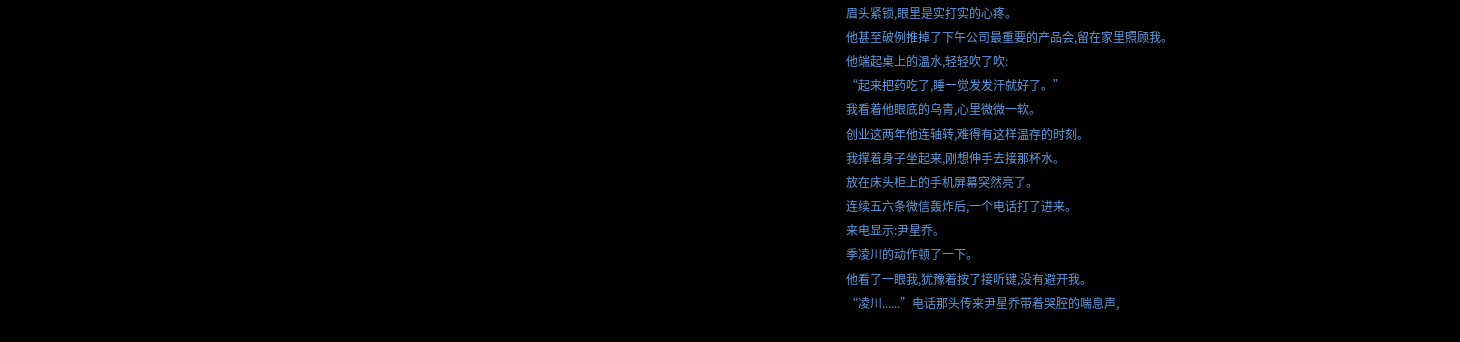眉头紧锁,眼里是实打实的心疼。
他甚至破例推掉了下午公司最重要的产品会,留在家里照顾我。
他端起桌上的温水,轻轻吹了吹:
“起来把药吃了,睡一觉发发汗就好了。”
我看着他眼底的乌青,心里微微一软。
创业这两年他连轴转,难得有这样温存的时刻。
我撑着身子坐起来,刚想伸手去接那杯水。
放在床头柜上的手机屏幕突然亮了。
连续五六条微信轰炸后,一个电话打了进来。
来电显示:尹星乔。
季凌川的动作顿了一下。
他看了一眼我,犹豫着按了接听键,没有避开我。
“凌川......”电话那头传来尹星乔带着哭腔的喘息声,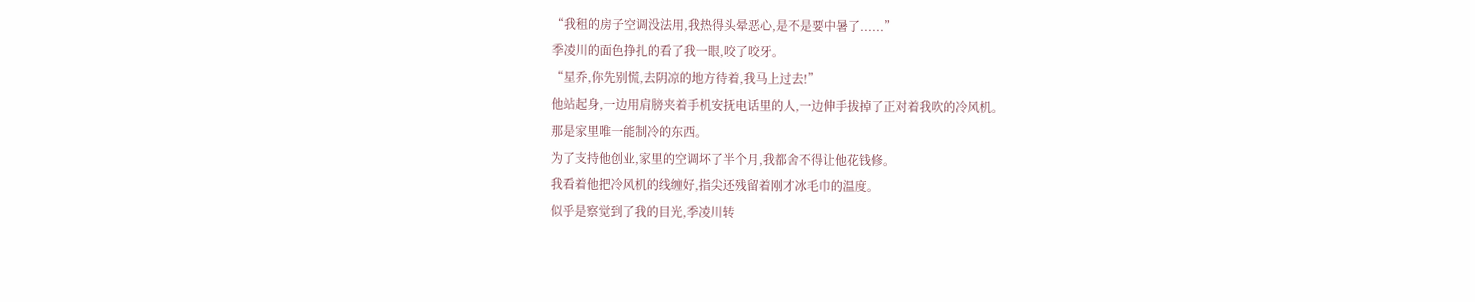“我租的房子空调没法用,我热得头晕恶心,是不是要中暑了......”
季凌川的面色挣扎的看了我一眼,咬了咬牙。
“星乔,你先别慌,去阴凉的地方待着,我马上过去!”
他站起身,一边用肩膀夹着手机安抚电话里的人,一边伸手拔掉了正对着我吹的冷风机。
那是家里唯一能制冷的东西。
为了支持他创业,家里的空调坏了半个月,我都舍不得让他花钱修。
我看着他把冷风机的线缠好,指尖还残留着刚才冰毛巾的温度。
似乎是察觉到了我的目光,季凌川转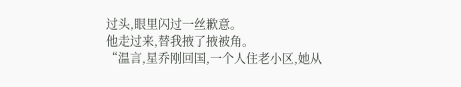过头,眼里闪过一丝歉意。
他走过来,替我掖了掖被角。
“温言,星乔刚回国,一个人住老小区,她从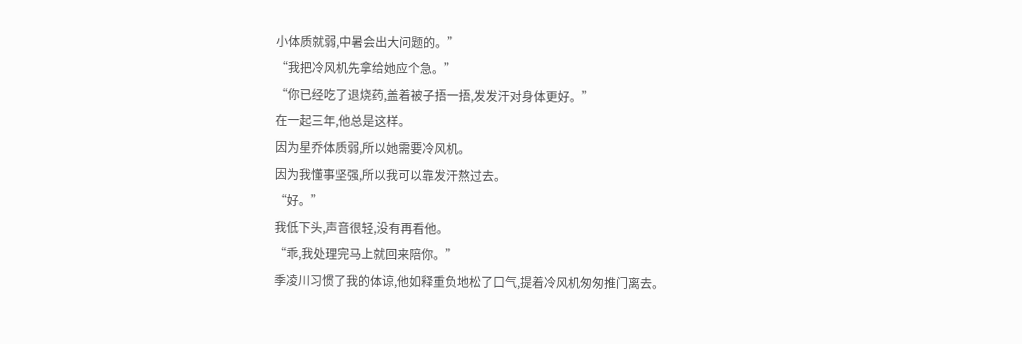小体质就弱,中暑会出大问题的。”
“我把冷风机先拿给她应个急。”
“你已经吃了退烧药,盖着被子捂一捂,发发汗对身体更好。”
在一起三年,他总是这样。
因为星乔体质弱,所以她需要冷风机。
因为我懂事坚强,所以我可以靠发汗熬过去。
“好。”
我低下头,声音很轻,没有再看他。
“乖,我处理完马上就回来陪你。”
季凌川习惯了我的体谅,他如释重负地松了口气,提着冷风机匆匆推门离去。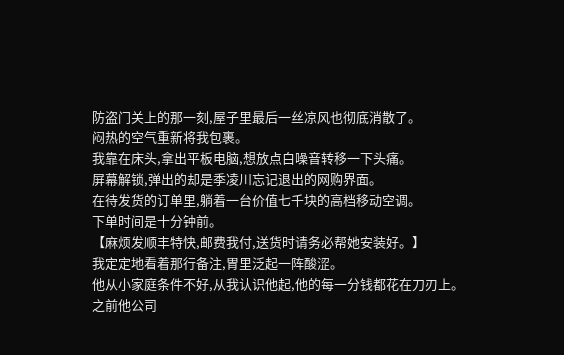防盗门关上的那一刻,屋子里最后一丝凉风也彻底消散了。
闷热的空气重新将我包裹。
我靠在床头,拿出平板电脑,想放点白噪音转移一下头痛。
屏幕解锁,弹出的却是季凌川忘记退出的网购界面。
在待发货的订单里,躺着一台价值七千块的高档移动空调。
下单时间是十分钟前。
【麻烦发顺丰特快,邮费我付,送货时请务必帮她安装好。】
我定定地看着那行备注,胃里泛起一阵酸涩。
他从小家庭条件不好,从我认识他起,他的每一分钱都花在刀刃上。
之前他公司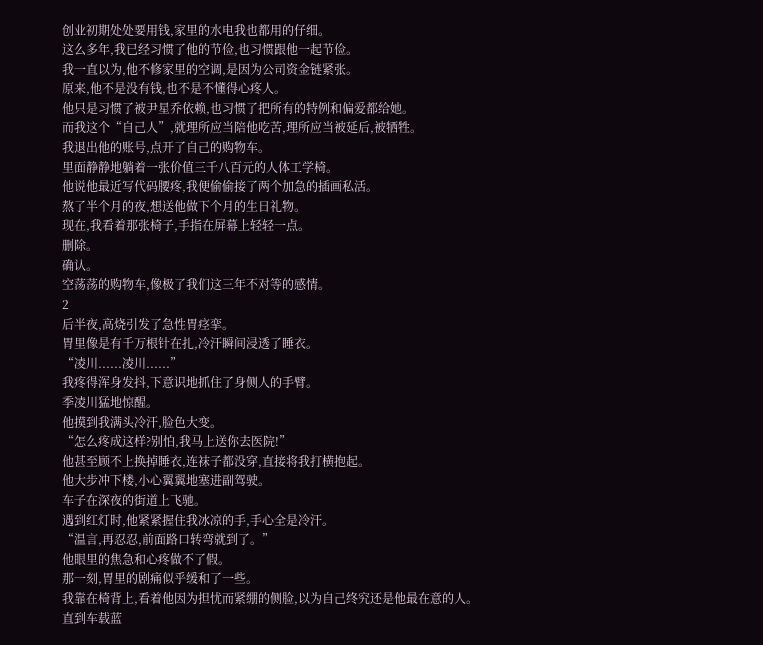创业初期处处要用钱,家里的水电我也都用的仔细。
这么多年,我已经习惯了他的节俭,也习惯跟他一起节俭。
我一直以为,他不修家里的空调,是因为公司资金链紧张。
原来,他不是没有钱,也不是不懂得心疼人。
他只是习惯了被尹星乔依赖,也习惯了把所有的特例和偏爱都给她。
而我这个“自己人”,就理所应当陪他吃苦,理所应当被延后,被牺牲。
我退出他的账号,点开了自己的购物车。
里面静静地躺着一张价值三千八百元的人体工学椅。
他说他最近写代码腰疼,我便偷偷接了两个加急的插画私活。
熬了半个月的夜,想送他做下个月的生日礼物。
现在,我看着那张椅子,手指在屏幕上轻轻一点。
删除。
确认。
空荡荡的购物车,像极了我们这三年不对等的感情。
2
后半夜,高烧引发了急性胃痉挛。
胃里像是有千万根针在扎,冷汗瞬间浸透了睡衣。
“凌川......凌川......”
我疼得浑身发抖,下意识地抓住了身侧人的手臂。
季凌川猛地惊醒。
他摸到我满头冷汗,脸色大变。
“怎么疼成这样?别怕,我马上送你去医院!”
他甚至顾不上换掉睡衣,连袜子都没穿,直接将我打横抱起。
他大步冲下楼,小心翼翼地塞进副驾驶。
车子在深夜的街道上飞驰。
遇到红灯时,他紧紧握住我冰凉的手,手心全是冷汗。
“温言,再忍忍,前面路口转弯就到了。”
他眼里的焦急和心疼做不了假。
那一刻,胃里的剧痛似乎缓和了一些。
我靠在椅背上,看着他因为担忧而紧绷的侧脸,以为自己终究还是他最在意的人。
直到车载蓝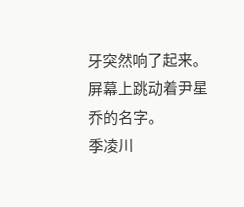牙突然响了起来。
屏幕上跳动着尹星乔的名字。
季凌川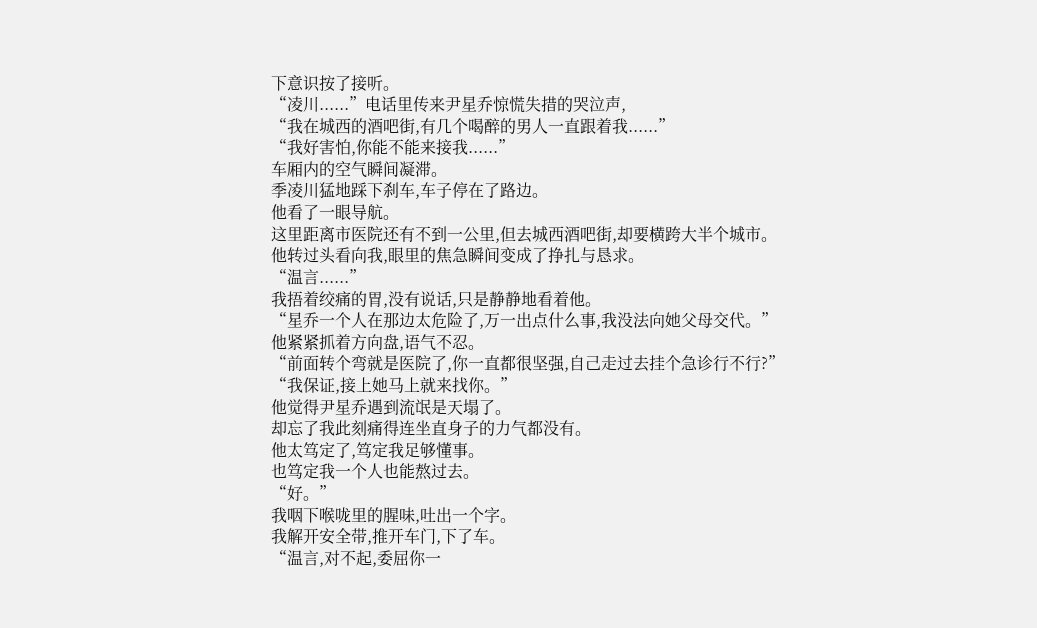下意识按了接听。
“凌川......”电话里传来尹星乔惊慌失措的哭泣声,
“我在城西的酒吧街,有几个喝醉的男人一直跟着我......”
“我好害怕,你能不能来接我......”
车厢内的空气瞬间凝滞。
季凌川猛地踩下刹车,车子停在了路边。
他看了一眼导航。
这里距离市医院还有不到一公里,但去城西酒吧街,却要横跨大半个城市。
他转过头看向我,眼里的焦急瞬间变成了挣扎与恳求。
“温言......”
我捂着绞痛的胃,没有说话,只是静静地看着他。
“星乔一个人在那边太危险了,万一出点什么事,我没法向她父母交代。”
他紧紧抓着方向盘,语气不忍。
“前面转个弯就是医院了,你一直都很坚强,自己走过去挂个急诊行不行?”
“我保证,接上她马上就来找你。”
他觉得尹星乔遇到流氓是天塌了。
却忘了我此刻痛得连坐直身子的力气都没有。
他太笃定了,笃定我足够懂事。
也笃定我一个人也能熬过去。
“好。”
我咽下喉咙里的腥味,吐出一个字。
我解开安全带,推开车门,下了车。
“温言,对不起,委屈你一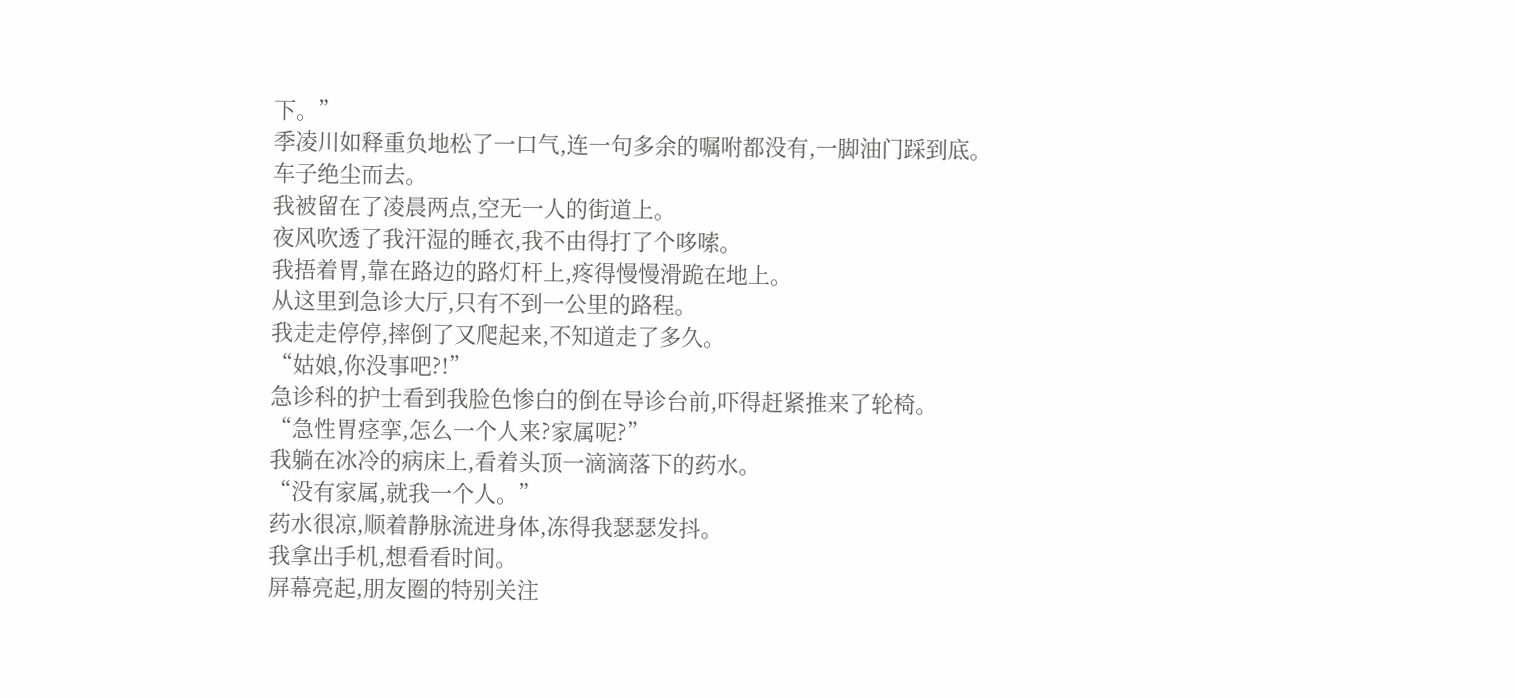下。”
季凌川如释重负地松了一口气,连一句多余的嘱咐都没有,一脚油门踩到底。
车子绝尘而去。
我被留在了凌晨两点,空无一人的街道上。
夜风吹透了我汗湿的睡衣,我不由得打了个哆嗦。
我捂着胃,靠在路边的路灯杆上,疼得慢慢滑跪在地上。
从这里到急诊大厅,只有不到一公里的路程。
我走走停停,摔倒了又爬起来,不知道走了多久。
“姑娘,你没事吧?!”
急诊科的护士看到我脸色惨白的倒在导诊台前,吓得赶紧推来了轮椅。
“急性胃痉挛,怎么一个人来?家属呢?”
我躺在冰冷的病床上,看着头顶一滴滴落下的药水。
“没有家属,就我一个人。”
药水很凉,顺着静脉流进身体,冻得我瑟瑟发抖。
我拿出手机,想看看时间。
屏幕亮起,朋友圈的特别关注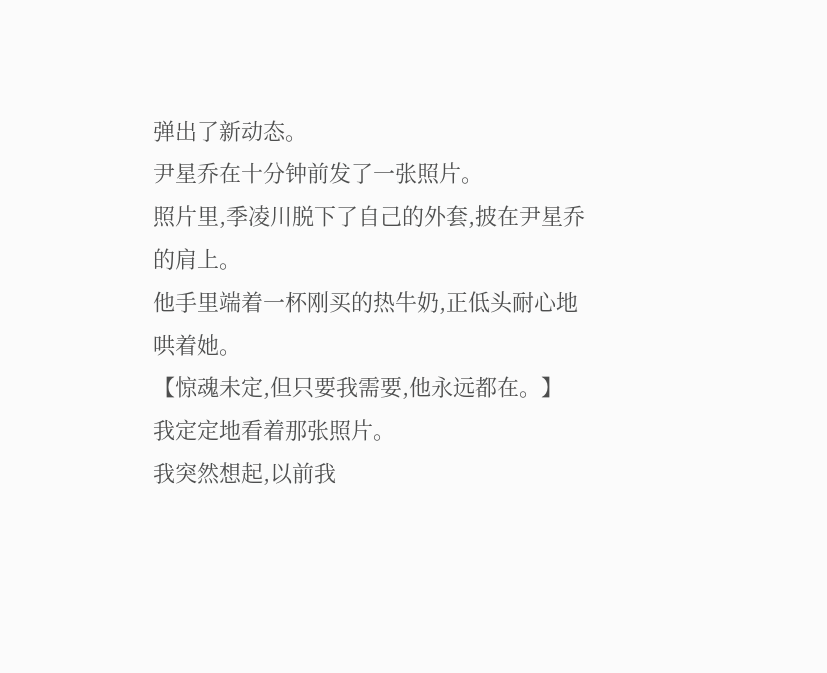弹出了新动态。
尹星乔在十分钟前发了一张照片。
照片里,季凌川脱下了自己的外套,披在尹星乔的肩上。
他手里端着一杯刚买的热牛奶,正低头耐心地哄着她。
【惊魂未定,但只要我需要,他永远都在。】
我定定地看着那张照片。
我突然想起,以前我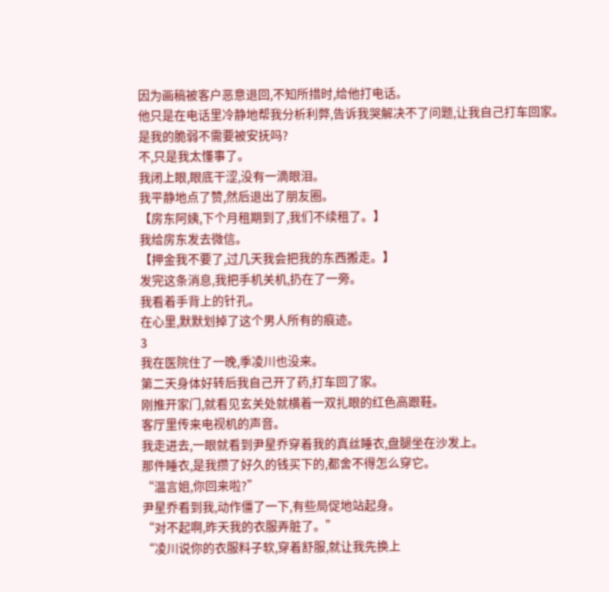因为画稿被客户恶意退回,不知所措时,给他打电话。
他只是在电话里冷静地帮我分析利弊,告诉我哭解决不了问题,让我自己打车回家。
是我的脆弱不需要被安抚吗?
不,只是我太懂事了。
我闭上眼,眼底干涩,没有一滴眼泪。
我平静地点了赞,然后退出了朋友圈。
【房东阿姨,下个月租期到了,我们不续租了。】
我给房东发去微信。
【押金我不要了,过几天我会把我的东西搬走。】
发完这条消息,我把手机关机,扔在了一旁。
我看着手背上的针孔。
在心里,默默划掉了这个男人所有的痕迹。
3
我在医院住了一晚,季凌川也没来。
第二天身体好转后我自己开了药,打车回了家。
刚推开家门,就看见玄关处就横着一双扎眼的红色高跟鞋。
客厅里传来电视机的声音。
我走进去,一眼就看到尹星乔穿着我的真丝睡衣,盘腿坐在沙发上。
那件睡衣,是我攒了好久的钱买下的,都舍不得怎么穿它。
“温言姐,你回来啦?”
尹星乔看到我,动作僵了一下,有些局促地站起身。
“对不起啊,昨天我的衣服弄脏了。”
“凌川说你的衣服料子软,穿着舒服,就让我先换上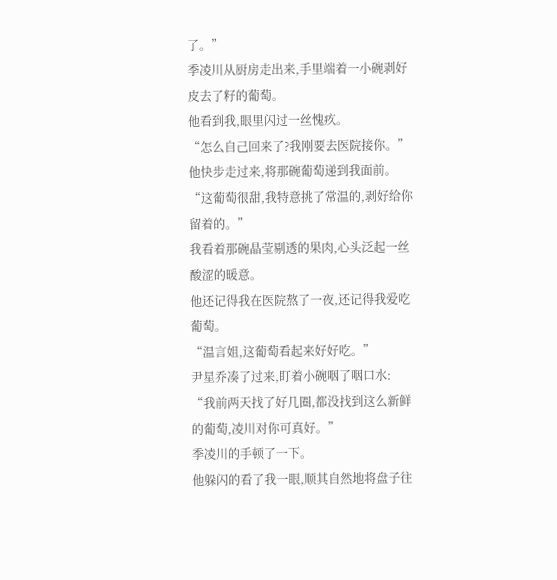了。”
季凌川从厨房走出来,手里端着一小碗剥好皮去了籽的葡萄。
他看到我,眼里闪过一丝愧疚。
“怎么自己回来了?我刚要去医院接你。”
他快步走过来,将那碗葡萄递到我面前。
“这葡萄很甜,我特意挑了常温的,剥好给你留着的。”
我看着那碗晶莹剔透的果肉,心头泛起一丝酸涩的暖意。
他还记得我在医院熬了一夜,还记得我爱吃葡萄。
“温言姐,这葡萄看起来好好吃。”
尹星乔凑了过来,盯着小碗咽了咽口水:
“我前两天找了好几圈,都没找到这么新鲜的葡萄,凌川对你可真好。”
季凌川的手顿了一下。
他躲闪的看了我一眼,顺其自然地将盘子往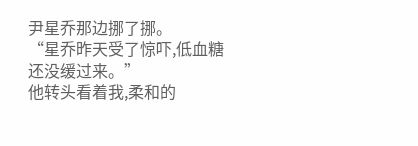尹星乔那边挪了挪。
“星乔昨天受了惊吓,低血糖还没缓过来。”
他转头看着我,柔和的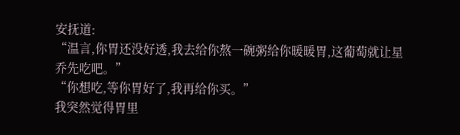安抚道:
“温言,你胃还没好透,我去给你熬一碗粥给你暖暖胃,这葡萄就让星乔先吃吧。”
“你想吃,等你胃好了,我再给你买。”
我突然觉得胃里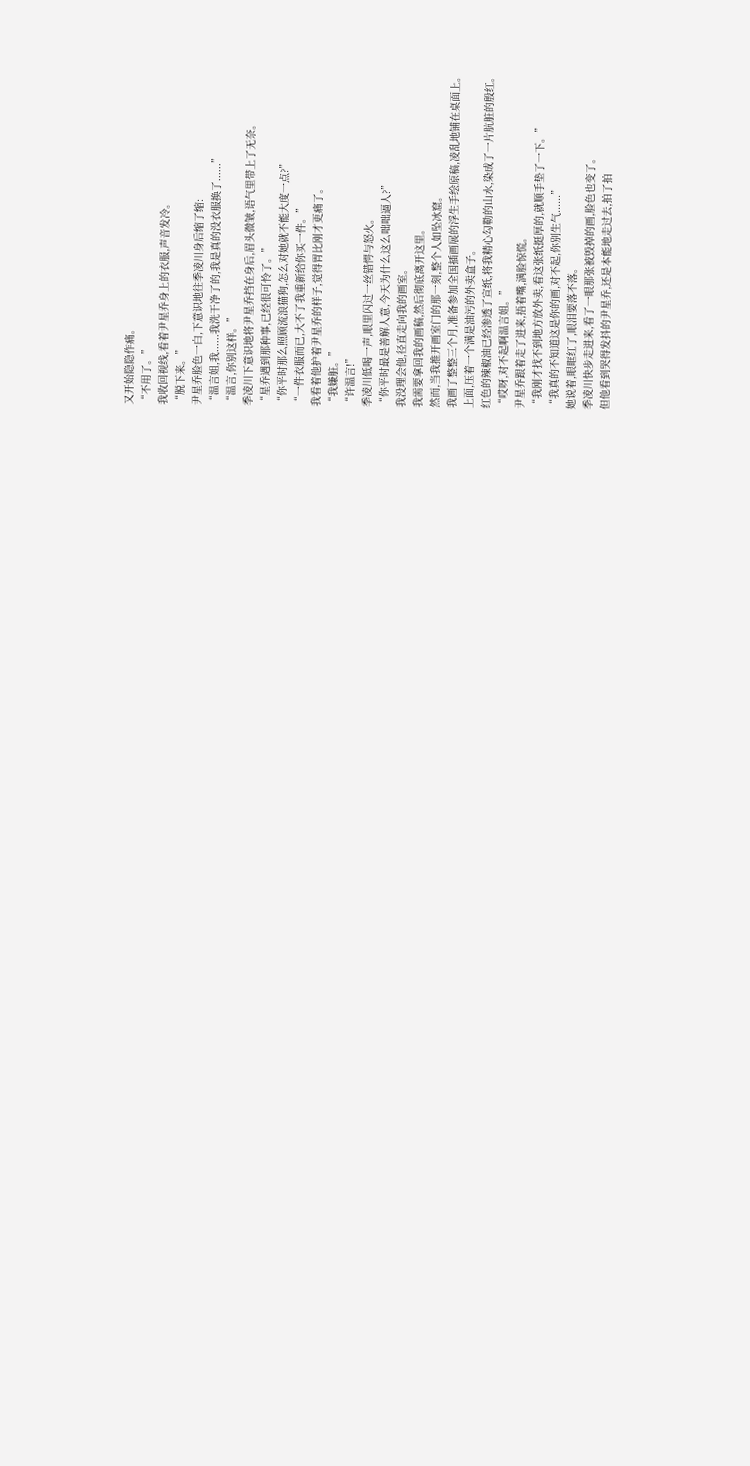又开始隐隐作痛。
“不用了。”
我收回视线,看着尹星乔身上的衣服,声音发冷。
“脱下来。”
尹星乔脸色一白,下意识地往季凌川身后缩了缩:
“温言姐,我......我洗干净了的,我是真的没衣服换了......”
“温言,你别这样。”
季凌川下意识地将尹星乔挡在身后,眉头微皱,语气里带上了无奈。
“星乔遇到那种事,已经很可怜了。”
“你平时那么照顾流浪猫狗,怎么对她就不能大度一点?”
“一件衣服而已,大不了我重新给你买一件。”
我看着他护着尹星乔的样子,觉得胃比刚才更痛了。
“我嫌脏。”
“许温言!”
季凌川低喝一声,眼里闪过一丝错愕与怒火。
“你平时最是善解人意,今天为什么这么咄咄逼人?”
我没理会他,径直走向我的画室。
我需要拿回我的画稿,然后彻底离开这里。
然而,当我推开画室门的那一刻,整个人如坠冰窟。
我画了整整三个月,准备参加全国插画展的浮生手绘原稿,凌乱地铺在桌面上。
上面,压着一个满是油污的外卖盒子。
红色的辣椒油已经渗透了宣纸,将我精心勾勒的山水,染成了一片肮脏的殷红。
“哎呀,对不起啊温言姐。”
尹星乔跟着走了进来,捂着嘴,满脸惊慌。
“我刚才找不到地方放外卖,看这张纸挺厚的,就顺手垫了一下。”
“我真的不知道这是你的画,对不起,你别生气......”
她说着,眼眶红了,眼泪要落不落。
季凌川快步走进来,看了一眼那张被毁掉的画,脸色也变了。
但他看到哭得发抖的尹星乔,还是本能地走过去,拍了拍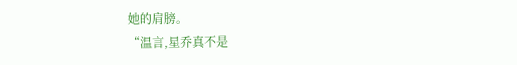她的肩膀。
“温言,星乔真不是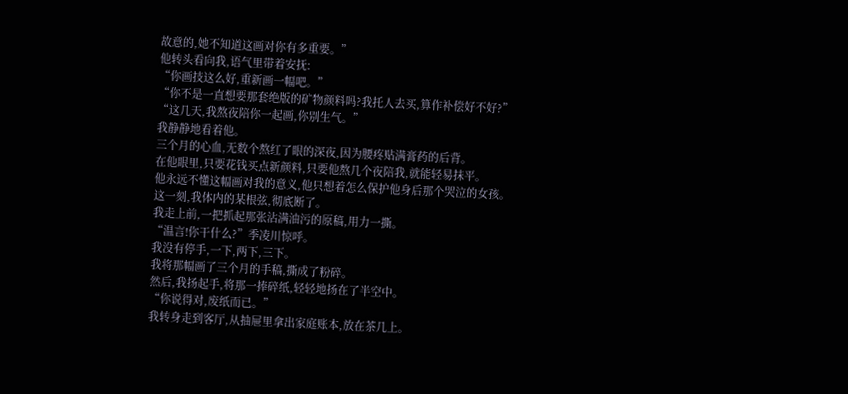故意的,她不知道这画对你有多重要。”
他转头看向我,语气里带着安抚:
“你画技这么好,重新画一幅吧。”
“你不是一直想要那套绝版的矿物颜料吗?我托人去买,算作补偿好不好?”
“这几天,我熬夜陪你一起画,你别生气。”
我静静地看着他。
三个月的心血,无数个熬红了眼的深夜,因为腰疼贴满膏药的后背。
在他眼里,只要花钱买点新颜料,只要他熬几个夜陪我,就能轻易抹平。
他永远不懂这幅画对我的意义,他只想着怎么保护他身后那个哭泣的女孩。
这一刻,我体内的某根弦,彻底断了。
我走上前,一把抓起那张沾满油污的原稿,用力一撕。
“温言!你干什么?”季凌川惊呼。
我没有停手,一下,两下,三下。
我将那幅画了三个月的手稿,撕成了粉碎。
然后,我扬起手,将那一捧碎纸,轻轻地扬在了半空中。
“你说得对,废纸而已。”
我转身走到客厅,从抽屉里拿出家庭账本,放在茶几上。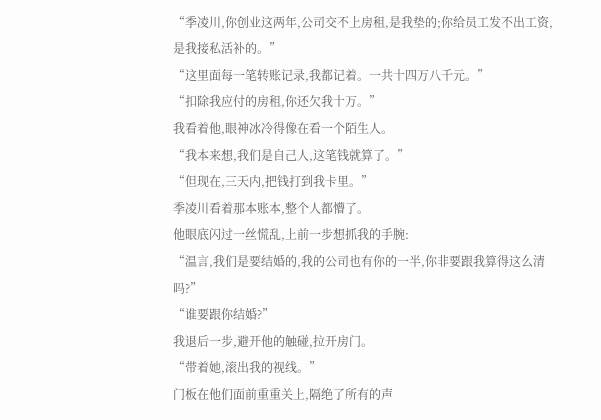“季凌川,你创业这两年,公司交不上房租,是我垫的;你给员工发不出工资,是我接私活补的。”
“这里面每一笔转账记录,我都记着。一共十四万八千元。”
“扣除我应付的房租,你还欠我十万。”
我看着他,眼神冰冷得像在看一个陌生人。
“我本来想,我们是自己人,这笔钱就算了。”
“但现在,三天内,把钱打到我卡里。”
季凌川看着那本账本,整个人都懵了。
他眼底闪过一丝慌乱,上前一步想抓我的手腕:
“温言,我们是要结婚的,我的公司也有你的一半,你非要跟我算得这么清吗?”
“谁要跟你结婚?”
我退后一步,避开他的触碰,拉开房门。
“带着她,滚出我的视线。”
门板在他们面前重重关上,隔绝了所有的声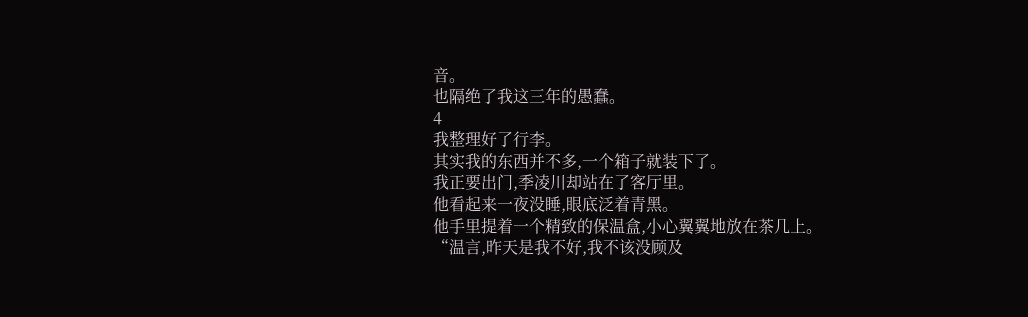音。
也隔绝了我这三年的愚蠢。
4
我整理好了行李。
其实我的东西并不多,一个箱子就装下了。
我正要出门,季凌川却站在了客厅里。
他看起来一夜没睡,眼底泛着青黑。
他手里提着一个精致的保温盒,小心翼翼地放在茶几上。
“温言,昨天是我不好,我不该没顾及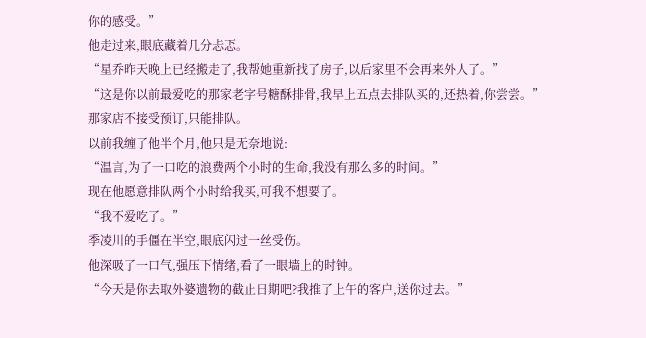你的感受。”
他走过来,眼底藏着几分忐忑。
“星乔昨天晚上已经搬走了,我帮她重新找了房子,以后家里不会再来外人了。”
“这是你以前最爱吃的那家老字号糖酥排骨,我早上五点去排队买的,还热着,你尝尝。”
那家店不接受预订,只能排队。
以前我缠了他半个月,他只是无奈地说:
“温言,为了一口吃的浪费两个小时的生命,我没有那么多的时间。”
现在他愿意排队两个小时给我买,可我不想要了。
“我不爱吃了。”
季凌川的手僵在半空,眼底闪过一丝受伤。
他深吸了一口气,强压下情绪,看了一眼墙上的时钟。
“今天是你去取外婆遗物的截止日期吧?我推了上午的客户,送你过去。”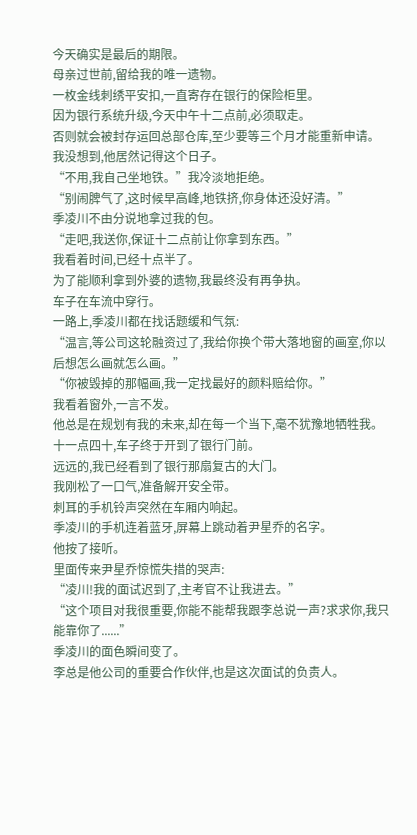今天确实是最后的期限。
母亲过世前,留给我的唯一遗物。
一枚金线刺绣平安扣,一直寄存在银行的保险柜里。
因为银行系统升级,今天中午十二点前,必须取走。
否则就会被封存运回总部仓库,至少要等三个月才能重新申请。
我没想到,他居然记得这个日子。
“不用,我自己坐地铁。”我冷淡地拒绝。
“别闹脾气了,这时候早高峰,地铁挤,你身体还没好清。”
季凌川不由分说地拿过我的包。
“走吧,我送你,保证十二点前让你拿到东西。”
我看着时间,已经十点半了。
为了能顺利拿到外婆的遗物,我最终没有再争执。
车子在车流中穿行。
一路上,季凌川都在找话题缓和气氛:
“温言,等公司这轮融资过了,我给你换个带大落地窗的画室,你以后想怎么画就怎么画。”
“你被毁掉的那幅画,我一定找最好的颜料赔给你。”
我看着窗外,一言不发。
他总是在规划有我的未来,却在每一个当下,毫不犹豫地牺牲我。
十一点四十,车子终于开到了银行门前。
远远的,我已经看到了银行那扇复古的大门。
我刚松了一口气,准备解开安全带。
刺耳的手机铃声突然在车厢内响起。
季凌川的手机连着蓝牙,屏幕上跳动着尹星乔的名字。
他按了接听。
里面传来尹星乔惊慌失措的哭声:
“凌川!我的面试迟到了,主考官不让我进去。”
“这个项目对我很重要,你能不能帮我跟李总说一声?求求你,我只能靠你了......”
季凌川的面色瞬间变了。
李总是他公司的重要合作伙伴,也是这次面试的负责人。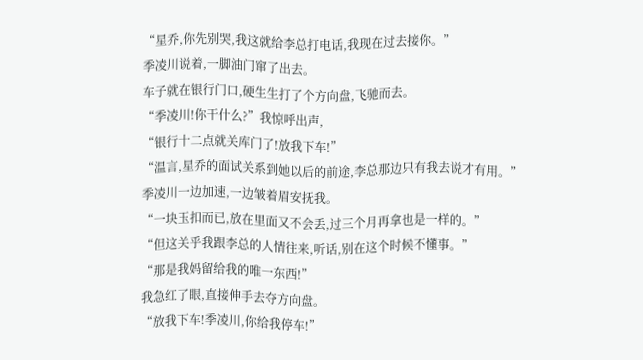“星乔,你先别哭,我这就给李总打电话,我现在过去接你。”
季凌川说着,一脚油门窜了出去。
车子就在银行门口,硬生生打了个方向盘,飞驰而去。
“季凌川!你干什么?”我惊呼出声,
“银行十二点就关库门了!放我下车!”
“温言,星乔的面试关系到她以后的前途,李总那边只有我去说才有用。”
季凌川一边加速,一边皱着眉安抚我。
“一块玉扣而已,放在里面又不会丢,过三个月再拿也是一样的。”
“但这关乎我跟李总的人情往来,听话,别在这个时候不懂事。”
“那是我妈留给我的唯一东西!”
我急红了眼,直接伸手去夺方向盘。
“放我下车!季凌川,你给我停车!”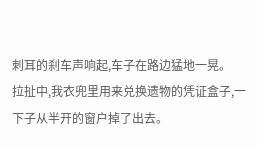刺耳的刹车声响起,车子在路边猛地一晃。
拉扯中,我衣兜里用来兑换遗物的凭证盒子,一下子从半开的窗户掉了出去。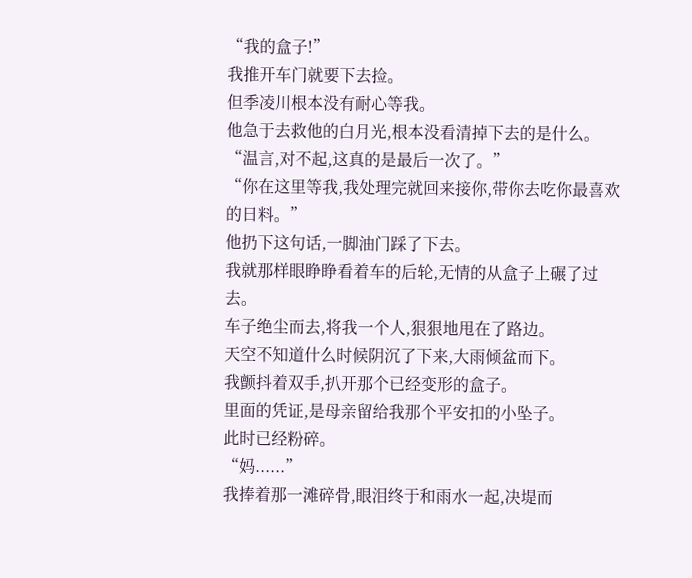“我的盒子!”
我推开车门就要下去捡。
但季凌川根本没有耐心等我。
他急于去救他的白月光,根本没看清掉下去的是什么。
“温言,对不起,这真的是最后一次了。”
“你在这里等我,我处理完就回来接你,带你去吃你最喜欢的日料。”
他扔下这句话,一脚油门踩了下去。
我就那样眼睁睁看着车的后轮,无情的从盒子上碾了过去。
车子绝尘而去,将我一个人,狠狠地甩在了路边。
天空不知道什么时候阴沉了下来,大雨倾盆而下。
我颤抖着双手,扒开那个已经变形的盒子。
里面的凭证,是母亲留给我那个平安扣的小坠子。
此时已经粉碎。
“妈......”
我捧着那一滩碎骨,眼泪终于和雨水一起,决堤而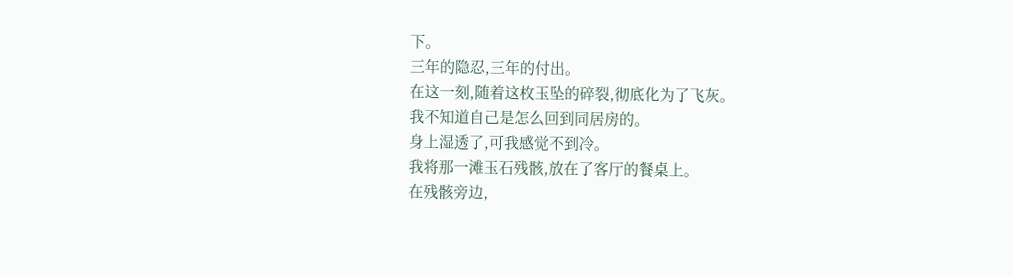下。
三年的隐忍,三年的付出。
在这一刻,随着这枚玉坠的碎裂,彻底化为了飞灰。
我不知道自己是怎么回到同居房的。
身上湿透了,可我感觉不到冷。
我将那一滩玉石残骸,放在了客厅的餐桌上。
在残骸旁边,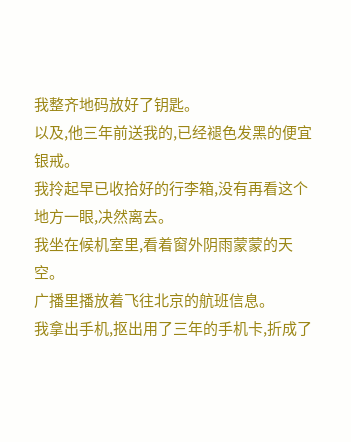我整齐地码放好了钥匙。
以及,他三年前送我的,已经褪色发黑的便宜银戒。
我拎起早已收拾好的行李箱,没有再看这个地方一眼,决然离去。
我坐在候机室里,看着窗外阴雨蒙蒙的天空。
广播里播放着飞往北京的航班信息。
我拿出手机,抠出用了三年的手机卡,折成了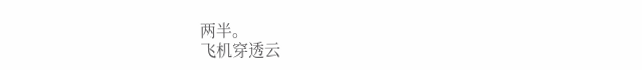两半。
飞机穿透云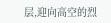层,迎向高空的烈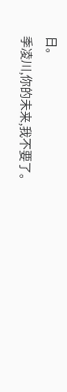日。
季凌川,你的未来,我不要了。